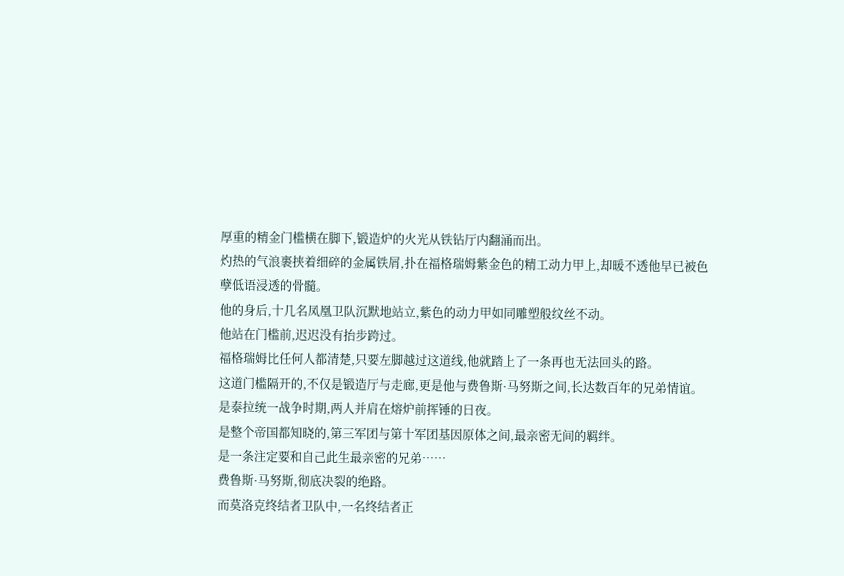厚重的精金门槛横在脚下,锻造炉的火光从铁钻厅内翻涌而出。
灼热的气浪裹挟着细碎的金属铁屑,扑在福格瑞姆紫金色的精工动力甲上,却暖不透他早已被色孽低语浸透的骨髓。
他的身后,十几名凤凰卫队沉默地站立,紫色的动力甲如同雕塑般纹丝不动。
他站在门槛前,迟迟没有抬步跨过。
福格瑞姆比任何人都清楚,只要左脚越过这道线,他就踏上了一条再也无法回头的路。
这道门槛隔开的,不仅是锻造厅与走廊,更是他与费鲁斯·马努斯之间,长达数百年的兄弟情谊。
是泰拉统一战争时期,两人并肩在熔炉前挥锤的日夜。
是整个帝国都知晓的,第三军团与第十军团基因原体之间,最亲密无间的羁绊。
是一条注定要和自己此生最亲密的兄弟……
费鲁斯·马努斯,彻底决裂的绝路。
而莫洛克终结者卫队中,一名终结者正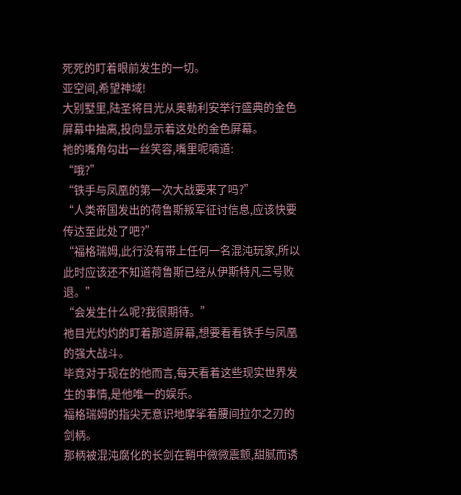死死的盯着眼前发生的一切。
亚空间,希望神域!
大别墅里,陆圣将目光从奥勒利安举行盛典的金色屏幕中抽离,投向显示着这处的金色屏幕。
祂的嘴角勾出一丝笑容,嘴里呢喃道:
“哦?”
“铁手与凤凰的第一次大战要来了吗?”
“人类帝国发出的荷鲁斯叛军征讨信息,应该快要传达至此处了吧?”
“福格瑞姆,此行没有带上任何一名混沌玩家,所以此时应该还不知道荷鲁斯已经从伊斯特凡三号败退。”
“会发生什么呢?我很期待。”
祂目光灼灼的盯着那道屏幕,想要看看铁手与凤凰的强大战斗。
毕竟对于现在的他而言,每天看着这些现实世界发生的事情,是他唯一的娱乐。
福格瑞姆的指尖无意识地摩挲着腰间拉尔之刃的剑柄。
那柄被混沌腐化的长剑在鞘中微微震颤,甜腻而诱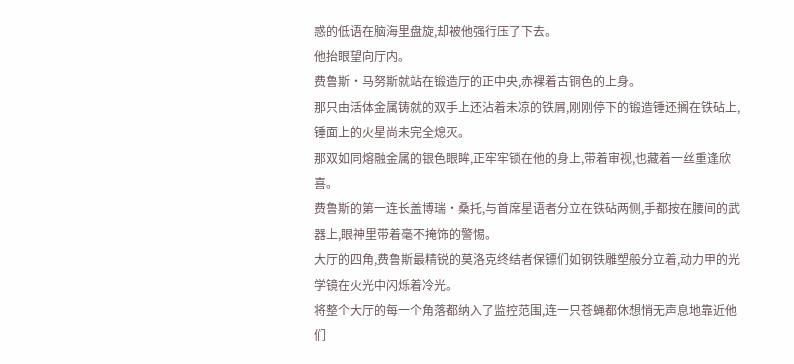惑的低语在脑海里盘旋,却被他强行压了下去。
他抬眼望向厅内。
费鲁斯·马努斯就站在锻造厅的正中央,赤裸着古铜色的上身。
那只由活体金属铸就的双手上还沾着未凉的铁屑,刚刚停下的锻造锤还搁在铁砧上,锤面上的火星尚未完全熄灭。
那双如同熔融金属的银色眼眸,正牢牢锁在他的身上,带着审视,也藏着一丝重逢欣喜。
费鲁斯的第一连长盖博瑞·桑托,与首席星语者分立在铁砧两侧,手都按在腰间的武器上,眼神里带着毫不掩饰的警惕。
大厅的四角,费鲁斯最精锐的莫洛克终结者保镖们如钢铁雕塑般分立着,动力甲的光学镜在火光中闪烁着冷光。
将整个大厅的每一个角落都纳入了监控范围,连一只苍蝇都休想悄无声息地靠近他们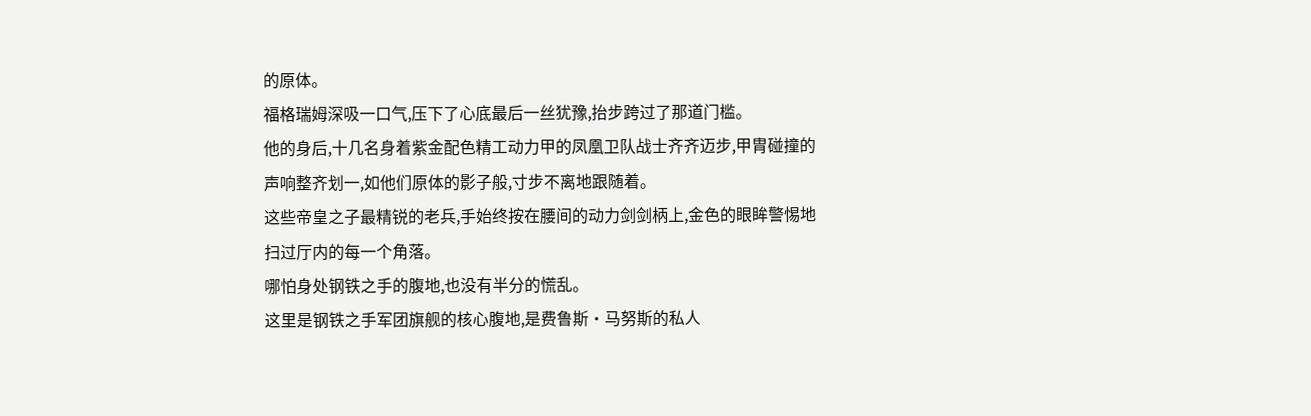的原体。
福格瑞姆深吸一口气,压下了心底最后一丝犹豫,抬步跨过了那道门槛。
他的身后,十几名身着紫金配色精工动力甲的凤凰卫队战士齐齐迈步,甲胄碰撞的声响整齐划一,如他们原体的影子般,寸步不离地跟随着。
这些帝皇之子最精锐的老兵,手始终按在腰间的动力剑剑柄上,金色的眼眸警惕地扫过厅内的每一个角落。
哪怕身处钢铁之手的腹地,也没有半分的慌乱。
这里是钢铁之手军团旗舰的核心腹地,是费鲁斯·马努斯的私人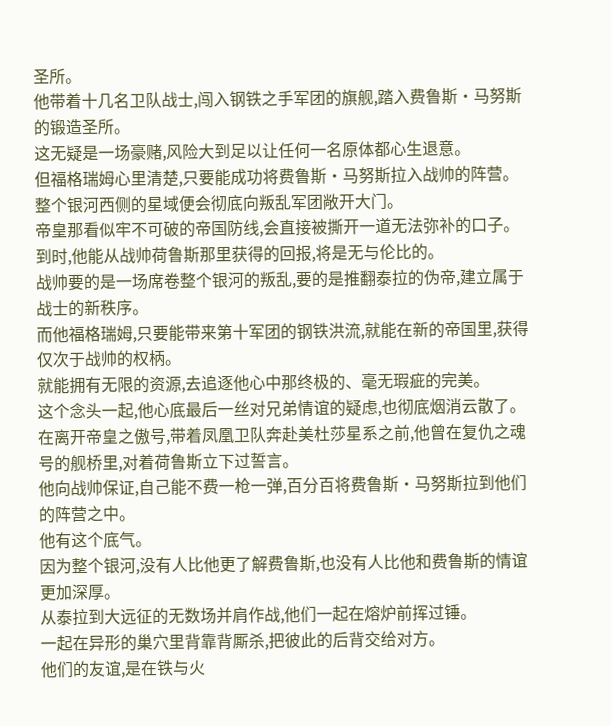圣所。
他带着十几名卫队战士,闯入钢铁之手军团的旗舰,踏入费鲁斯·马努斯的锻造圣所。
这无疑是一场豪赌,风险大到足以让任何一名原体都心生退意。
但福格瑞姆心里清楚,只要能成功将费鲁斯·马努斯拉入战帅的阵营。
整个银河西侧的星域便会彻底向叛乱军团敞开大门。
帝皇那看似牢不可破的帝国防线,会直接被撕开一道无法弥补的口子。
到时,他能从战帅荷鲁斯那里获得的回报,将是无与伦比的。
战帅要的是一场席卷整个银河的叛乱,要的是推翻泰拉的伪帝,建立属于战士的新秩序。
而他福格瑞姆,只要能带来第十军团的钢铁洪流,就能在新的帝国里,获得仅次于战帅的权柄。
就能拥有无限的资源,去追逐他心中那终极的、毫无瑕疵的完美。
这个念头一起,他心底最后一丝对兄弟情谊的疑虑,也彻底烟消云散了。
在离开帝皇之傲号,带着凤凰卫队奔赴美杜莎星系之前,他曾在复仇之魂号的舰桥里,对着荷鲁斯立下过誓言。
他向战帅保证,自己能不费一枪一弹,百分百将费鲁斯·马努斯拉到他们的阵营之中。
他有这个底气。
因为整个银河,没有人比他更了解费鲁斯,也没有人比他和费鲁斯的情谊更加深厚。
从泰拉到大远征的无数场并肩作战,他们一起在熔炉前挥过锤。
一起在异形的巢穴里背靠背厮杀,把彼此的后背交给对方。
他们的友谊,是在铁与火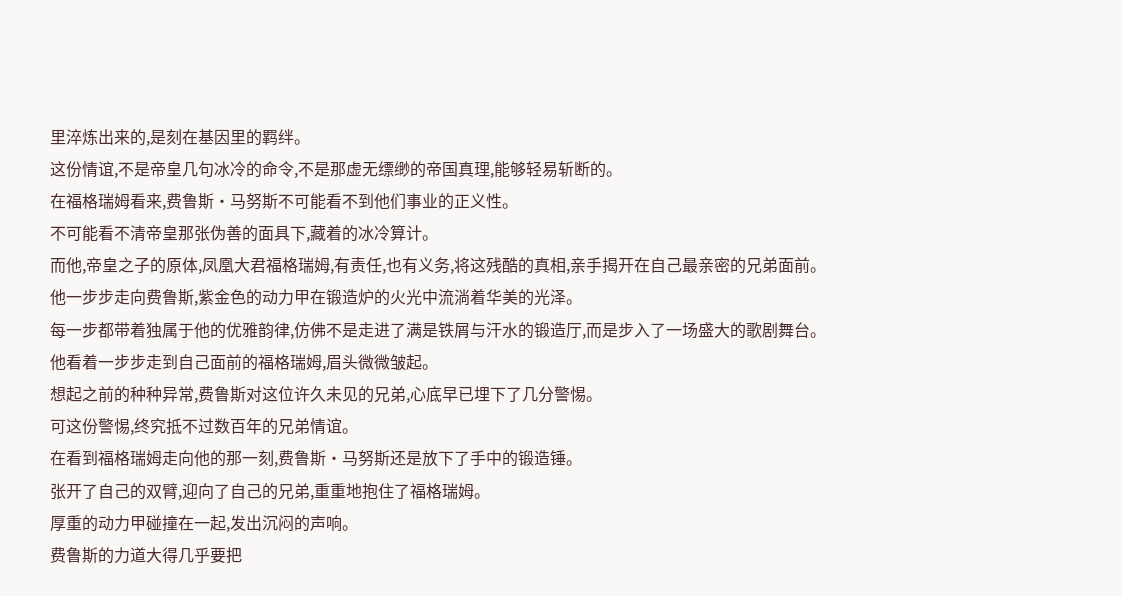里淬炼出来的,是刻在基因里的羁绊。
这份情谊,不是帝皇几句冰冷的命令,不是那虚无缥缈的帝国真理,能够轻易斩断的。
在福格瑞姆看来,费鲁斯·马努斯不可能看不到他们事业的正义性。
不可能看不清帝皇那张伪善的面具下,藏着的冰冷算计。
而他,帝皇之子的原体,凤凰大君福格瑞姆,有责任,也有义务,将这残酷的真相,亲手揭开在自己最亲密的兄弟面前。
他一步步走向费鲁斯,紫金色的动力甲在锻造炉的火光中流淌着华美的光泽。
每一步都带着独属于他的优雅韵律,仿佛不是走进了满是铁屑与汗水的锻造厅,而是步入了一场盛大的歌剧舞台。
他看着一步步走到自己面前的福格瑞姆,眉头微微皱起。
想起之前的种种异常,费鲁斯对这位许久未见的兄弟,心底早已埋下了几分警惕。
可这份警惕,终究抵不过数百年的兄弟情谊。
在看到福格瑞姆走向他的那一刻,费鲁斯·马努斯还是放下了手中的锻造锤。
张开了自己的双臂,迎向了自己的兄弟,重重地抱住了福格瑞姆。
厚重的动力甲碰撞在一起,发出沉闷的声响。
费鲁斯的力道大得几乎要把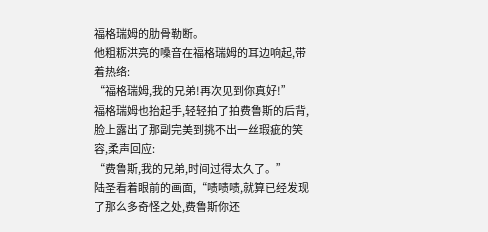福格瑞姆的肋骨勒断。
他粗粝洪亮的嗓音在福格瑞姆的耳边响起,带着热络:
“福格瑞姆,我的兄弟!再次见到你真好!”
福格瑞姆也抬起手,轻轻拍了拍费鲁斯的后背,脸上露出了那副完美到挑不出一丝瑕疵的笑容,柔声回应:
“费鲁斯,我的兄弟,时间过得太久了。”
陆圣看着眼前的画面,“啧啧啧,就算已经发现了那么多奇怪之处,费鲁斯你还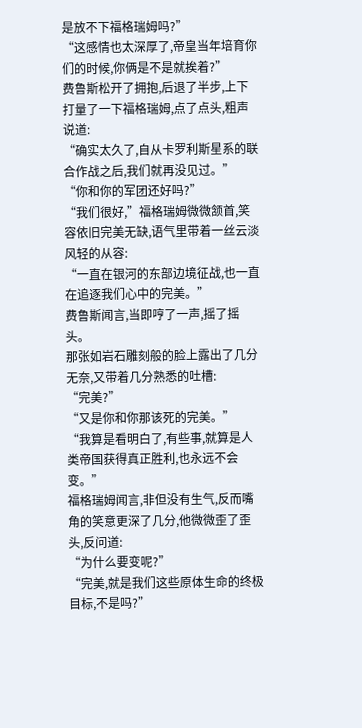是放不下福格瑞姆吗?”
“这感情也太深厚了,帝皇当年培育你们的时候,你俩是不是就挨着?”
费鲁斯松开了拥抱,后退了半步,上下打量了一下福格瑞姆,点了点头,粗声说道:
“确实太久了,自从卡罗利斯星系的联合作战之后,我们就再没见过。”
“你和你的军团还好吗?”
“我们很好,”福格瑞姆微微颔首,笑容依旧完美无缺,语气里带着一丝云淡风轻的从容:
“一直在银河的东部边境征战,也一直在追逐我们心中的完美。”
费鲁斯闻言,当即哼了一声,摇了摇头。
那张如岩石雕刻般的脸上露出了几分无奈,又带着几分熟悉的吐槽:
“完美?”
“又是你和你那该死的完美。”
“我算是看明白了,有些事,就算是人类帝国获得真正胜利,也永远不会变。”
福格瑞姆闻言,非但没有生气,反而嘴角的笑意更深了几分,他微微歪了歪头,反问道:
“为什么要变呢?”
“完美,就是我们这些原体生命的终极目标,不是吗?”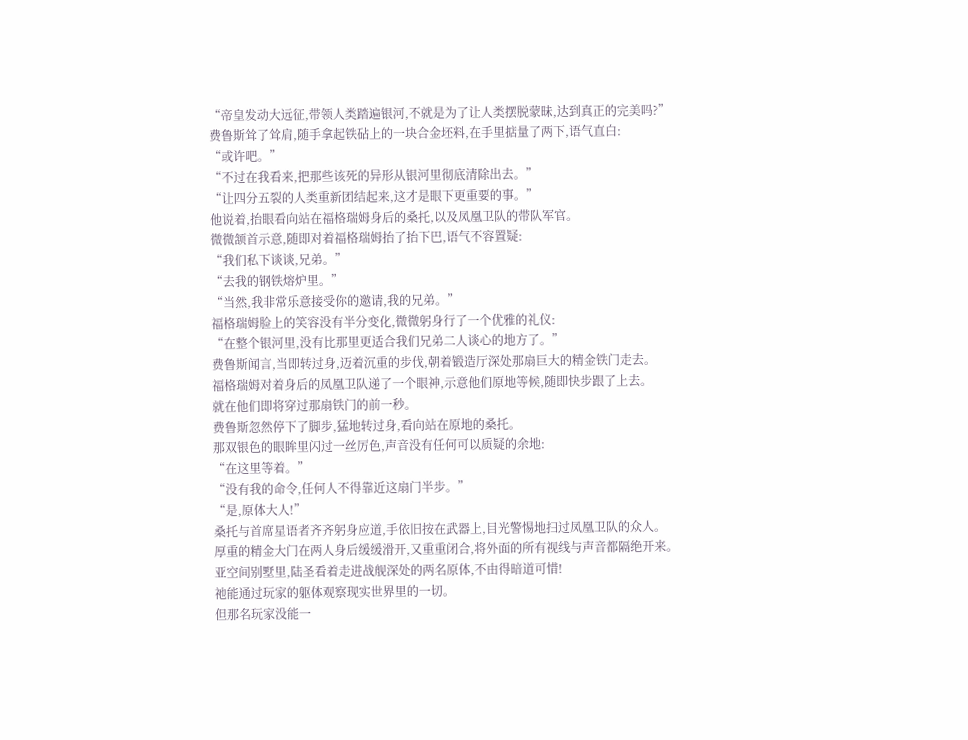“帝皇发动大远征,带领人类踏遍银河,不就是为了让人类摆脱蒙昧,达到真正的完美吗?”
费鲁斯耸了耸肩,随手拿起铁砧上的一块合金坯料,在手里掂量了两下,语气直白:
“或许吧。”
“不过在我看来,把那些该死的异形从银河里彻底清除出去。”
“让四分五裂的人类重新团结起来,这才是眼下更重要的事。”
他说着,抬眼看向站在福格瑞姆身后的桑托,以及凤凰卫队的带队军官。
微微颔首示意,随即对着福格瑞姆抬了抬下巴,语气不容置疑:
“我们私下谈谈,兄弟。”
“去我的钢铁熔炉里。”
“当然,我非常乐意接受你的邀请,我的兄弟。”
福格瑞姆脸上的笑容没有半分变化,微微躬身行了一个优雅的礼仪:
“在整个银河里,没有比那里更适合我们兄弟二人谈心的地方了。”
费鲁斯闻言,当即转过身,迈着沉重的步伐,朝着锻造厅深处那扇巨大的精金铁门走去。
福格瑞姆对着身后的凤凰卫队递了一个眼神,示意他们原地等候,随即快步跟了上去。
就在他们即将穿过那扇铁门的前一秒。
费鲁斯忽然停下了脚步,猛地转过身,看向站在原地的桑托。
那双银色的眼眸里闪过一丝厉色,声音没有任何可以质疑的余地:
“在这里等着。”
“没有我的命令,任何人不得靠近这扇门半步。”
“是,原体大人!”
桑托与首席星语者齐齐躬身应道,手依旧按在武器上,目光警惕地扫过凤凰卫队的众人。
厚重的精金大门在两人身后缓缓滑开,又重重闭合,将外面的所有视线与声音都隔绝开来。
亚空间别墅里,陆圣看着走进战舰深处的两名原体,不由得暗道可惜!
祂能通过玩家的躯体观察现实世界里的一切。
但那名玩家没能一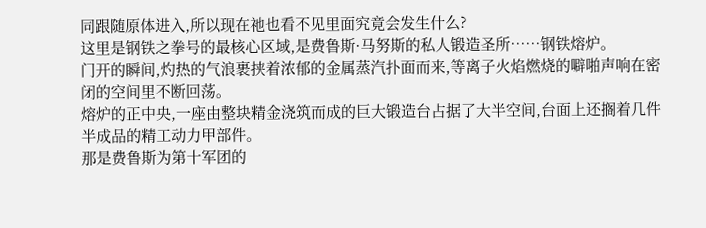同跟随原体进入,所以现在祂也看不见里面究竟会发生什么?
这里是钢铁之拳号的最核心区域,是费鲁斯·马努斯的私人锻造圣所……钢铁熔炉。
门开的瞬间,灼热的气浪裹挟着浓郁的金属蒸汽扑面而来,等离子火焰燃烧的噼啪声响在密闭的空间里不断回荡。
熔炉的正中央,一座由整块精金浇筑而成的巨大锻造台占据了大半空间,台面上还搁着几件半成品的精工动力甲部件。
那是费鲁斯为第十军团的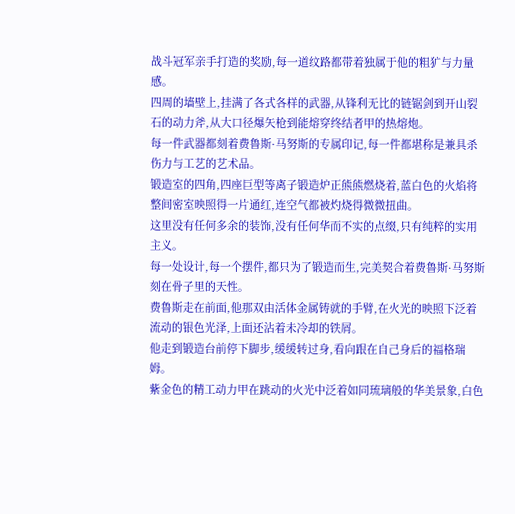战斗冠军亲手打造的奖励,每一道纹路都带着独属于他的粗犷与力量感。
四周的墙壁上,挂满了各式各样的武器,从锋利无比的链锯剑到开山裂石的动力斧,从大口径爆矢枪到能熔穿终结者甲的热熔炮。
每一件武器都刻着费鲁斯·马努斯的专属印记,每一件都堪称是兼具杀伤力与工艺的艺术品。
锻造室的四角,四座巨型等离子锻造炉正熊熊燃烧着,蓝白色的火焰将整间密室映照得一片通红,连空气都被灼烧得微微扭曲。
这里没有任何多余的装饰,没有任何华而不实的点缀,只有纯粹的实用主义。
每一处设计,每一个摆件,都只为了锻造而生,完美契合着费鲁斯·马努斯刻在骨子里的天性。
费鲁斯走在前面,他那双由活体金属铸就的手臂,在火光的映照下泛着流动的银色光泽,上面还沾着未冷却的铁屑。
他走到锻造台前停下脚步,缓缓转过身,看向跟在自己身后的福格瑞姆。
紫金色的精工动力甲在跳动的火光中泛着如同琉璃般的华美景象,白色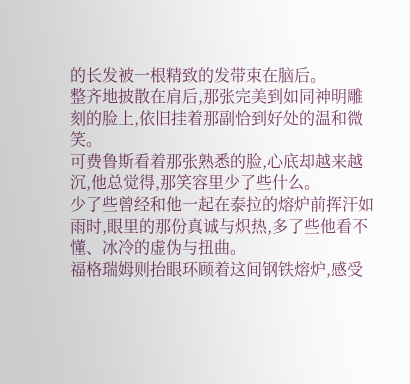的长发被一根精致的发带束在脑后。
整齐地披散在肩后,那张完美到如同神明雕刻的脸上,依旧挂着那副恰到好处的温和微笑。
可费鲁斯看着那张熟悉的脸,心底却越来越沉,他总觉得,那笑容里少了些什么。
少了些曾经和他一起在泰拉的熔炉前挥汗如雨时,眼里的那份真诚与炽热,多了些他看不懂、冰冷的虚伪与扭曲。
福格瑞姆则抬眼环顾着这间钢铁熔炉,感受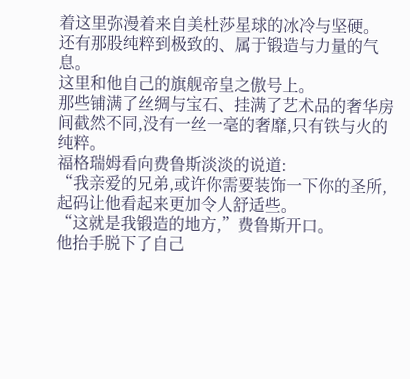着这里弥漫着来自美杜莎星球的冰冷与坚硬。
还有那股纯粹到极致的、属于锻造与力量的气息。
这里和他自己的旗舰帝皇之傲号上。
那些铺满了丝绸与宝石、挂满了艺术品的奢华房间截然不同,没有一丝一毫的奢靡,只有铁与火的纯粹。
福格瑞姆看向费鲁斯淡淡的说道:
“我亲爱的兄弟,或许你需要装饰一下你的圣所,起码让他看起来更加令人舒适些。
“这就是我锻造的地方,”费鲁斯开口。
他抬手脱下了自己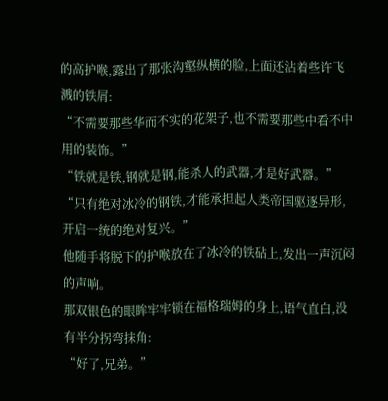的高护喉,露出了那张沟壑纵横的脸,上面还沾着些许飞溅的铁屑:
“不需要那些华而不实的花架子,也不需要那些中看不中用的装饰。”
“铁就是铁,钢就是钢,能杀人的武器,才是好武器。”
“只有绝对冰冷的钢铁,才能承担起人类帝国驱逐异形,开启一统的绝对复兴。”
他随手将脱下的护喉放在了冰冷的铁砧上,发出一声沉闷的声响。
那双银色的眼眸牢牢锁在福格瑞姆的身上,语气直白,没有半分拐弯抹角:
“好了,兄弟。”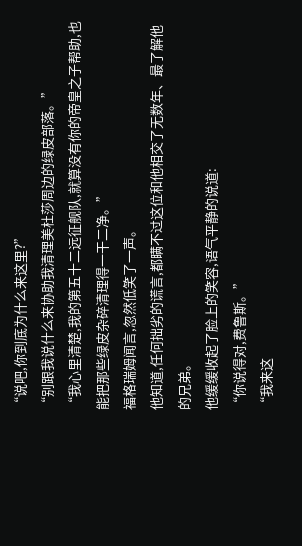“说吧,你到底为什么来这里?”
“别跟我说什么来协助我清理美杜莎周边的绿皮部落。”
“我心里清楚,我的第五十二远征舰队,就算没有你的帝皇之子帮助,也能把那些绿皮杂碎清理得一干二净。”
福格瑞姆闻言,忽然低笑了一声。
他知道,任何拙劣的谎言,都瞒不过这位和他相交了无数年、最了解他的兄弟。
他缓缓收起了脸上的笑容,语气平静的说道:
“你说得对,费鲁斯。”
“我来这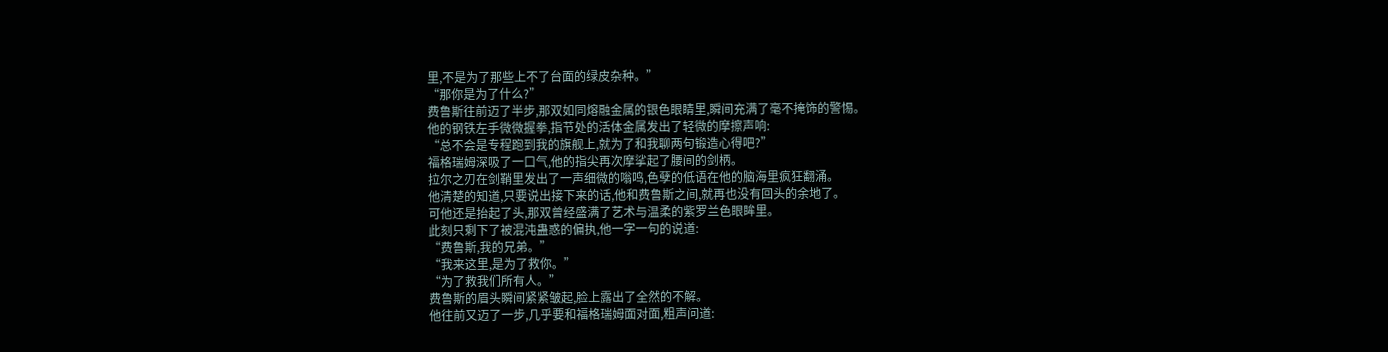里,不是为了那些上不了台面的绿皮杂种。”
“那你是为了什么?”
费鲁斯往前迈了半步,那双如同熔融金属的银色眼睛里,瞬间充满了毫不掩饰的警惕。
他的钢铁左手微微握拳,指节处的活体金属发出了轻微的摩擦声响:
“总不会是专程跑到我的旗舰上,就为了和我聊两句锻造心得吧?”
福格瑞姆深吸了一口气,他的指尖再次摩挲起了腰间的剑柄。
拉尔之刃在剑鞘里发出了一声细微的嗡鸣,色孽的低语在他的脑海里疯狂翻涌。
他清楚的知道,只要说出接下来的话,他和费鲁斯之间,就再也没有回头的余地了。
可他还是抬起了头,那双曾经盛满了艺术与温柔的紫罗兰色眼眸里。
此刻只剩下了被混沌蛊惑的偏执,他一字一句的说道:
“费鲁斯,我的兄弟。”
“我来这里,是为了救你。”
“为了救我们所有人。”
费鲁斯的眉头瞬间紧紧皱起,脸上露出了全然的不解。
他往前又迈了一步,几乎要和福格瑞姆面对面,粗声问道: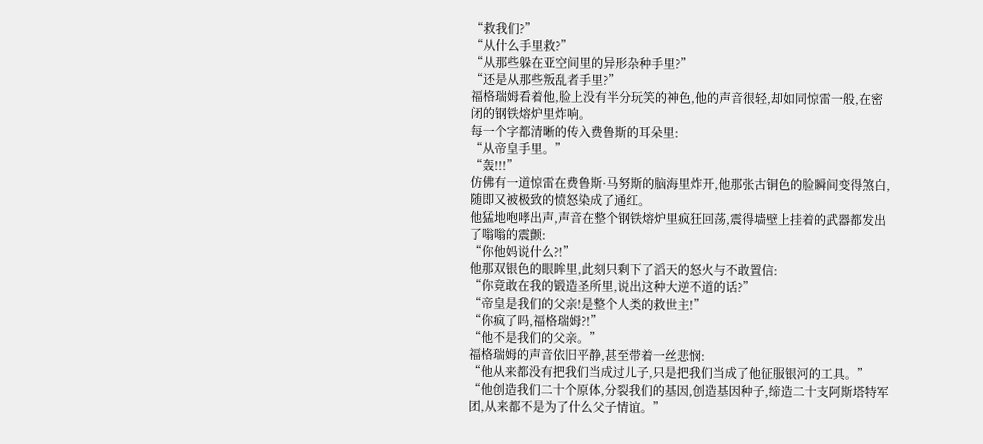“救我们?”
“从什么手里救?”
“从那些躲在亚空间里的异形杂种手里?”
“还是从那些叛乱者手里?”
福格瑞姆看着他,脸上没有半分玩笑的神色,他的声音很轻,却如同惊雷一般,在密闭的钢铁熔炉里炸响。
每一个字都清晰的传入费鲁斯的耳朵里:
“从帝皇手里。”
“轰!!!”
仿佛有一道惊雷在费鲁斯·马努斯的脑海里炸开,他那张古铜色的脸瞬间变得煞白,随即又被极致的愤怒染成了通红。
他猛地咆哮出声,声音在整个钢铁熔炉里疯狂回荡,震得墙壁上挂着的武器都发出了嗡嗡的震颤:
“你他妈说什么?!”
他那双银色的眼眸里,此刻只剩下了滔天的怒火与不敢置信:
“你竟敢在我的锻造圣所里,说出这种大逆不道的话?”
“帝皇是我们的父亲!是整个人类的救世主!”
“你疯了吗,福格瑞姆?!”
“他不是我们的父亲。”
福格瑞姆的声音依旧平静,甚至带着一丝悲悯:
“他从来都没有把我们当成过儿子,只是把我们当成了他征服银河的工具。”
“他创造我们二十个原体,分裂我们的基因,创造基因种子,缔造二十支阿斯塔特军团,从来都不是为了什么父子情谊。”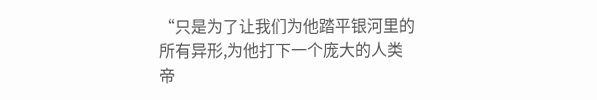“只是为了让我们为他踏平银河里的所有异形,为他打下一个庞大的人类帝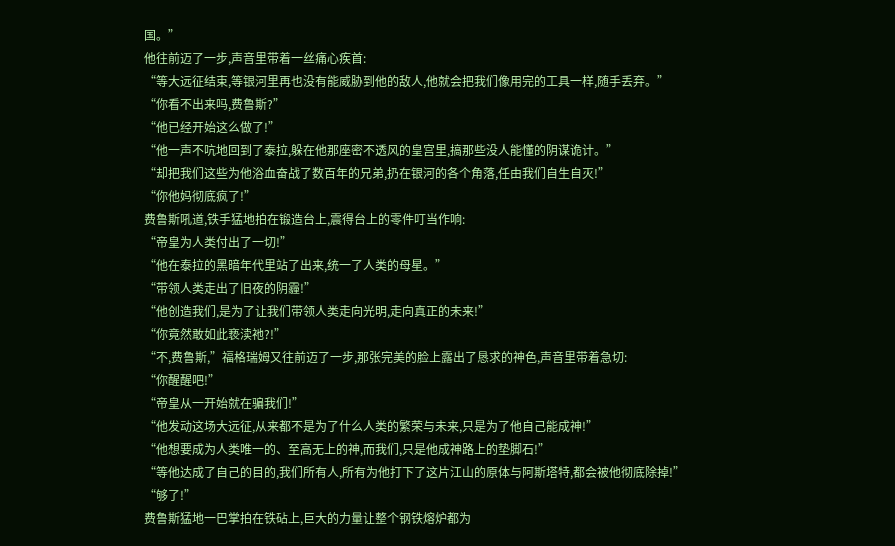国。”
他往前迈了一步,声音里带着一丝痛心疾首:
“等大远征结束,等银河里再也没有能威胁到他的敌人,他就会把我们像用完的工具一样,随手丢弃。”
“你看不出来吗,费鲁斯?”
“他已经开始这么做了!”
“他一声不吭地回到了泰拉,躲在他那座密不透风的皇宫里,搞那些没人能懂的阴谋诡计。”
“却把我们这些为他浴血奋战了数百年的兄弟,扔在银河的各个角落,任由我们自生自灭!”
“你他妈彻底疯了!”
费鲁斯吼道,铁手猛地拍在锻造台上,震得台上的零件叮当作响:
“帝皇为人类付出了一切!”
“他在泰拉的黑暗年代里站了出来,统一了人类的母星。”
“带领人类走出了旧夜的阴霾!”
“他创造我们,是为了让我们带领人类走向光明,走向真正的未来!”
“你竟然敢如此亵渎祂?!”
“不,费鲁斯,”福格瑞姆又往前迈了一步,那张完美的脸上露出了恳求的神色,声音里带着急切:
“你醒醒吧!”
“帝皇从一开始就在骗我们!”
“他发动这场大远征,从来都不是为了什么人类的繁荣与未来,只是为了他自己能成神!”
“他想要成为人类唯一的、至高无上的神,而我们,只是他成神路上的垫脚石!”
“等他达成了自己的目的,我们所有人,所有为他打下了这片江山的原体与阿斯塔特,都会被他彻底除掉!”
“够了!”
费鲁斯猛地一巴掌拍在铁砧上,巨大的力量让整个钢铁熔炉都为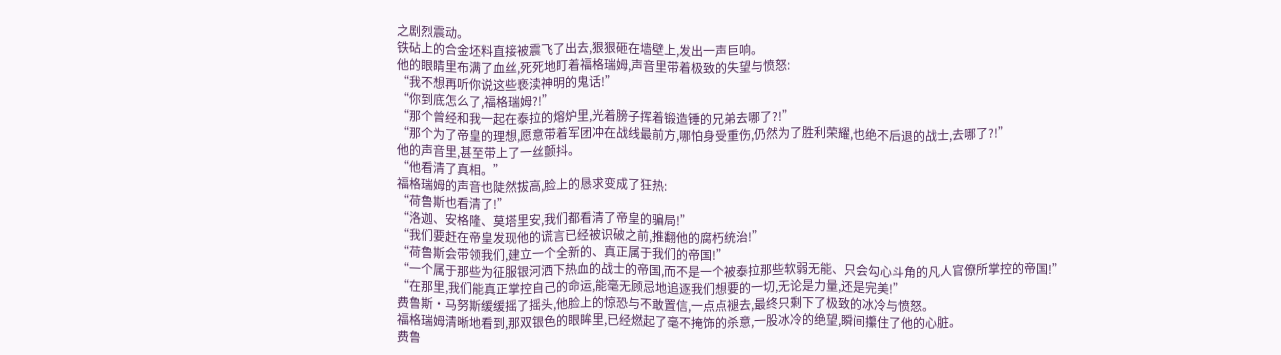之剧烈震动。
铁砧上的合金坯料直接被震飞了出去,狠狠砸在墙壁上,发出一声巨响。
他的眼睛里布满了血丝,死死地盯着福格瑞姆,声音里带着极致的失望与愤怒:
“我不想再听你说这些亵渎神明的鬼话!”
“你到底怎么了,福格瑞姆?!”
“那个曾经和我一起在泰拉的熔炉里,光着膀子挥着锻造锤的兄弟去哪了?!”
“那个为了帝皇的理想,愿意带着军团冲在战线最前方,哪怕身受重伤,仍然为了胜利荣耀,也绝不后退的战士,去哪了?!”
他的声音里,甚至带上了一丝颤抖。
“他看清了真相。”
福格瑞姆的声音也陡然拔高,脸上的恳求变成了狂热:
“荷鲁斯也看清了!”
“洛迦、安格隆、莫塔里安,我们都看清了帝皇的骗局!”
“我们要赶在帝皇发现他的谎言已经被识破之前,推翻他的腐朽统治!”
“荷鲁斯会带领我们,建立一个全新的、真正属于我们的帝国!”
“一个属于那些为征服银河洒下热血的战士的帝国,而不是一个被泰拉那些软弱无能、只会勾心斗角的凡人官僚所掌控的帝国!”
“在那里,我们能真正掌控自己的命运,能毫无顾忌地追逐我们想要的一切,无论是力量,还是完美!”
费鲁斯·马努斯缓缓摇了摇头,他脸上的惊恐与不敢置信,一点点褪去,最终只剩下了极致的冰冷与愤怒。
福格瑞姆清晰地看到,那双银色的眼眸里,已经燃起了毫不掩饰的杀意,一股冰冷的绝望,瞬间攥住了他的心脏。
费鲁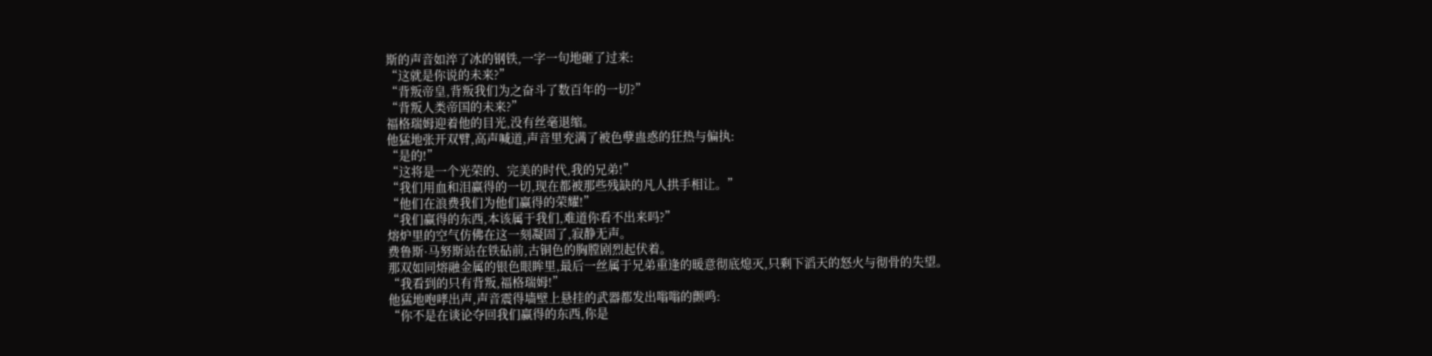斯的声音如淬了冰的钢铁,一字一句地砸了过来:
“这就是你说的未来?”
“背叛帝皇,背叛我们为之奋斗了数百年的一切?”
“背叛人类帝国的未来?”
福格瑞姆迎着他的目光,没有丝毫退缩。
他猛地张开双臂,高声喊道,声音里充满了被色孽蛊惑的狂热与偏执:
“是的!”
“这将是一个光荣的、完美的时代,我的兄弟!”
“我们用血和泪赢得的一切,现在都被那些残缺的凡人拱手相让。”
“他们在浪费我们为他们赢得的荣耀!”
“我们赢得的东西,本该属于我们,难道你看不出来吗?”
熔炉里的空气仿佛在这一刻凝固了,寂静无声。
费鲁斯·马努斯站在铁砧前,古铜色的胸膛剧烈起伏着。
那双如同熔融金属的银色眼眸里,最后一丝属于兄弟重逢的暖意彻底熄灭,只剩下滔天的怒火与彻骨的失望。
“我看到的只有背叛,福格瑞姆!”
他猛地咆哮出声,声音震得墙壁上悬挂的武器都发出嗡嗡的颤鸣:
“你不是在谈论夺回我们赢得的东西,你是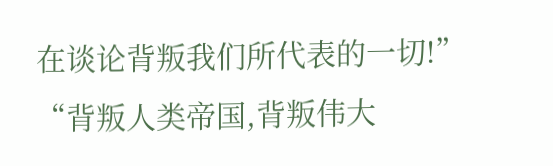在谈论背叛我们所代表的一切!”
“背叛人类帝国,背叛伟大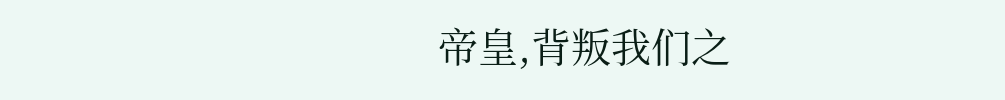帝皇,背叛我们之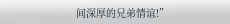间深厚的兄弟情谊!”